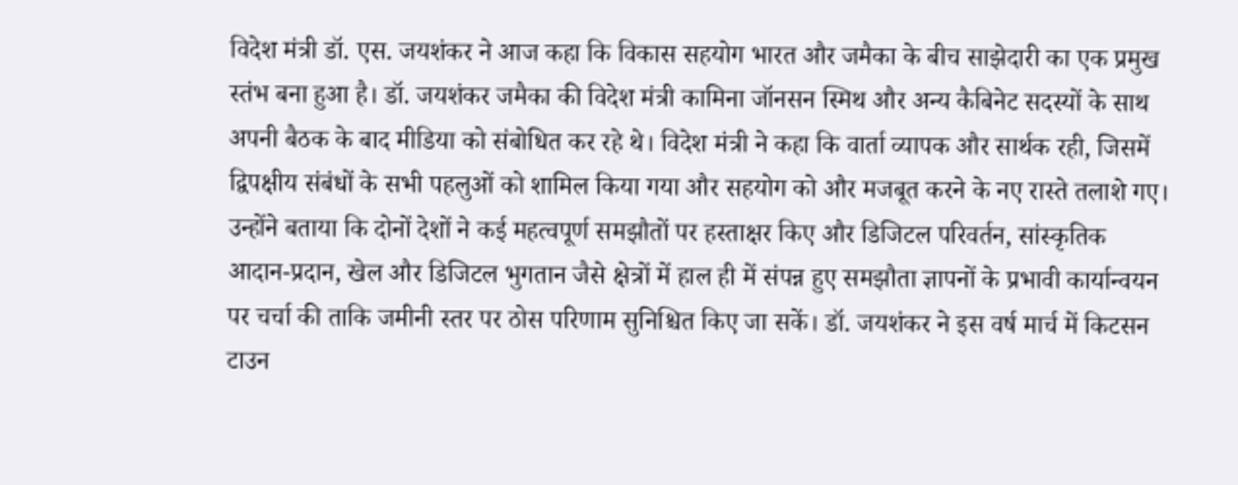विदेश मंत्री डॉ. एस. जयशंकर ने आज कहा कि विकास सहयोग भारत और जमैका के बीच साझेदारी का एक प्रमुख स्तंभ बना हुआ है। डॉ. जयशंकर जमैका की विदेश मंत्री कामिना जॉनसन स्मिथ और अन्य कैबिनेट सदस्यों के साथ अपनी बैठक के बाद मीडिया को संबोधित कर रहे थे। विदेश मंत्री ने कहा कि वार्ता व्यापक और सार्थक रही, जिसमें द्विपक्षीय संबंधों के सभी पहलुओं को शामिल किया गया और सहयोग को और मजबूत करने के नए रास्ते तलाशे गए।
उन्होंने बताया कि दोनों देशों ने कई महत्वपूर्ण समझौतों पर हस्ताक्षर किए और डिजिटल परिवर्तन, सांस्कृतिक आदान-प्रदान, खेल और डिजिटल भुगतान जैसे क्षेत्रों में हाल ही में संपन्न हुए समझौता ज्ञापनों के प्रभावी कार्यान्वयन पर चर्चा की ताकि जमीनी स्तर पर ठोस परिणाम सुनिश्चित किए जा सकें। डॉ. जयशंकर ने इस वर्ष मार्च में किटसन टाउन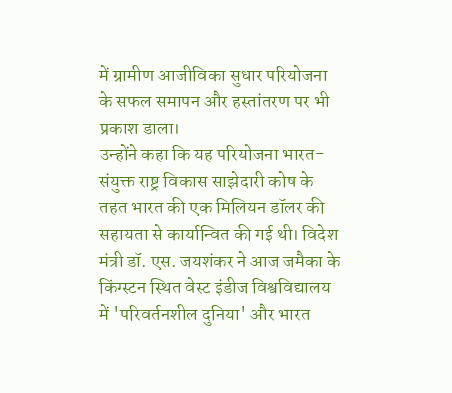में ग्रामीण आजीविका सुधार परियोजना के सफल समापन और हस्तांतरण पर भी प्रकाश डाला।
उन्होंने कहा कि यह परियोजना भारत-संयुक्त राष्ट्र विकास साझेदारी कोष के तहत भारत की एक मिलियन डॉलर की सहायता से कार्यान्वित की गई थी। विदेश मंत्री डॉ. एस. जयशंकर ने आज जमैका के किंग्स्टन स्थित वेस्ट इंडीज विश्वविद्यालय में 'परिवर्तनशील दुनिया' और भारत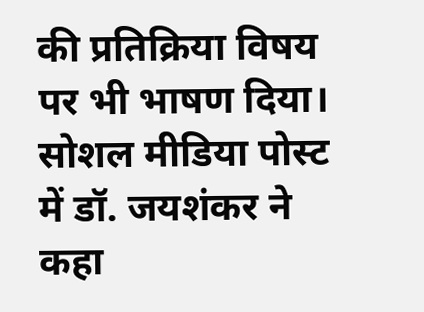की प्रतिक्रिया विषय पर भी भाषण दिया। सोशल मीडिया पोस्ट में डॉ. जयशंकर ने कहा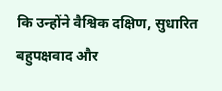कि उन्होंने वैश्विक दक्षिण, सुधारित बहुपक्षवाद और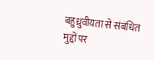बहुध्रुवीयता से संबंधित मुद्दों पर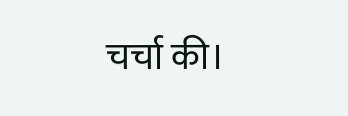चर्चा की।